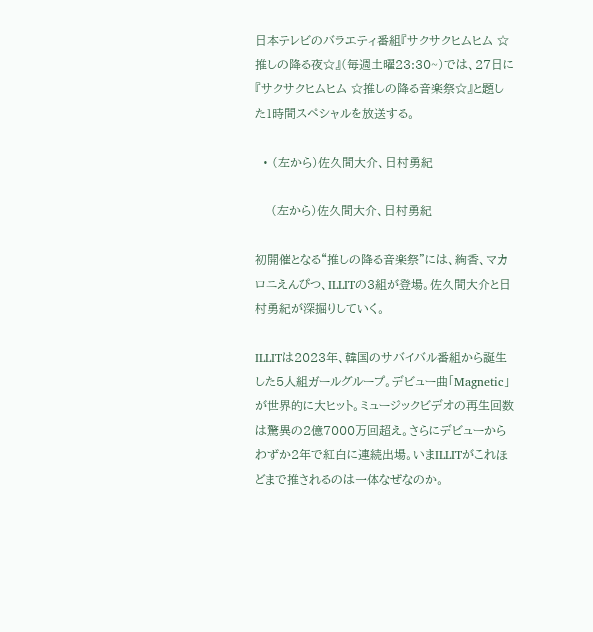日本テレビのバラエティ番組『サクサクヒムヒム ☆推しの降る夜☆』(毎週土曜23:30~)では、27日に『サクサクヒムヒム ☆推しの降る音楽祭☆』と題した1時間スペシャルを放送する。

  • (左から)佐久間大介、日村勇紀

    (左から)佐久間大介、日村勇紀

初開催となる“推しの降る音楽祭”には、絢香、マカロニえんぴつ、ILLITの3組が登場。佐久間大介と日村勇紀が深掘りしていく。

ILLITは2023年、韓国のサバイバル番組から誕生した5人組ガールグループ。デビュー曲「Magnetic」が世界的に大ヒット。ミュージックビデオの再生回数は驚異の2億7000万回超え。さらにデビューからわずか2年で紅白に連続出場。いまILLITがこれほどまで推されるのは一体なぜなのか。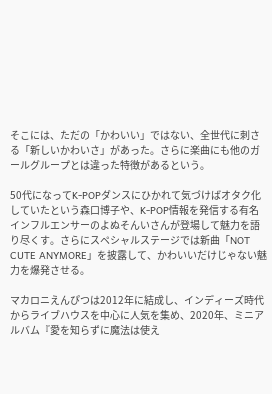そこには、ただの「かわいい」ではない、全世代に刺さる「新しいかわいさ」があった。さらに楽曲にも他のガールグループとは違った特徴があるという。

50代になってK-POPダンスにひかれて気づけばオタク化していたという森口博子や、K-POP情報を発信する有名インフルエンサーのよぬそんいさんが登場して魅力を語り尽くす。さらにスペシャルステージでは新曲「NOT CUTE ANYMORE」を披露して、かわいいだけじゃない魅力を爆発させる。

マカロニえんぴつは2012年に結成し、インディーズ時代からライブハウスを中心に人気を集め、2020年、ミニアルバム『愛を知らずに魔法は使え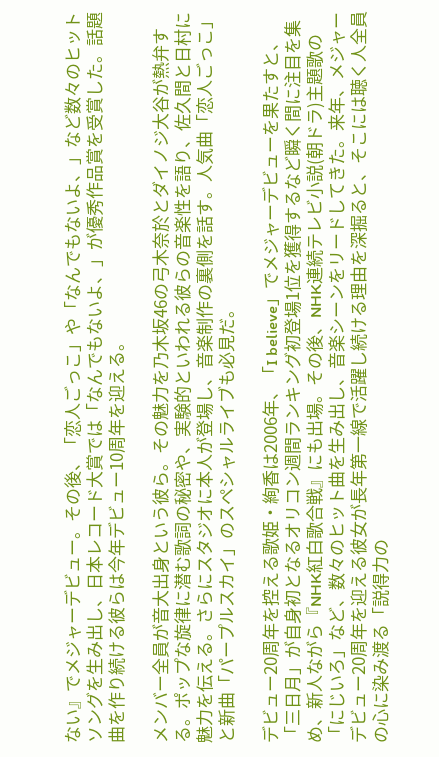ない』でメジャーデビュー。その後、「恋人ごっこ」や「なんでもないよ、」など数々のヒットソングを生み出し、日本レコード大賞では「なんでもないよ、」が優秀作品賞を受賞した。話題曲を作り続ける彼らは今年デビュー10周年を迎える。

メンバー全員が音大出身という彼ら。その魅力を乃木坂46の弓木奈於とダイノジ大谷が熱弁する。ポップな旋律に潜む歌詞の秘密や、実験的といわれる彼らの音楽性を語り、佐久間と日村に魅力を伝える。さらにスタジオに本人が登場し、音楽制作の裏側を話す。人気曲「恋人ごっこ」と新曲「パープルスカイ」のスペシャルライブも必見だ。

デビュー20周年を控える歌姫・絢香は2006年、「I believe」でメジャーデビューを果たすと、「三日月」が自身初となるオリコン週間ランキング初登場1位を獲得するなど瞬く間に注目を集め、新人ながら『NHK紅白歌合戦』にも出場。その後、NHK連続テレビ小説(朝ドラ)主題歌の「にじいろ」など、数々のヒット曲を生み出し、音楽シーンをリードしてきた。来年、メジャーデビュー20周年を迎える彼女が長年第一線で活躍し続ける理由を深掘ると、そこには聴く人全員の心に染み渡る「説得力の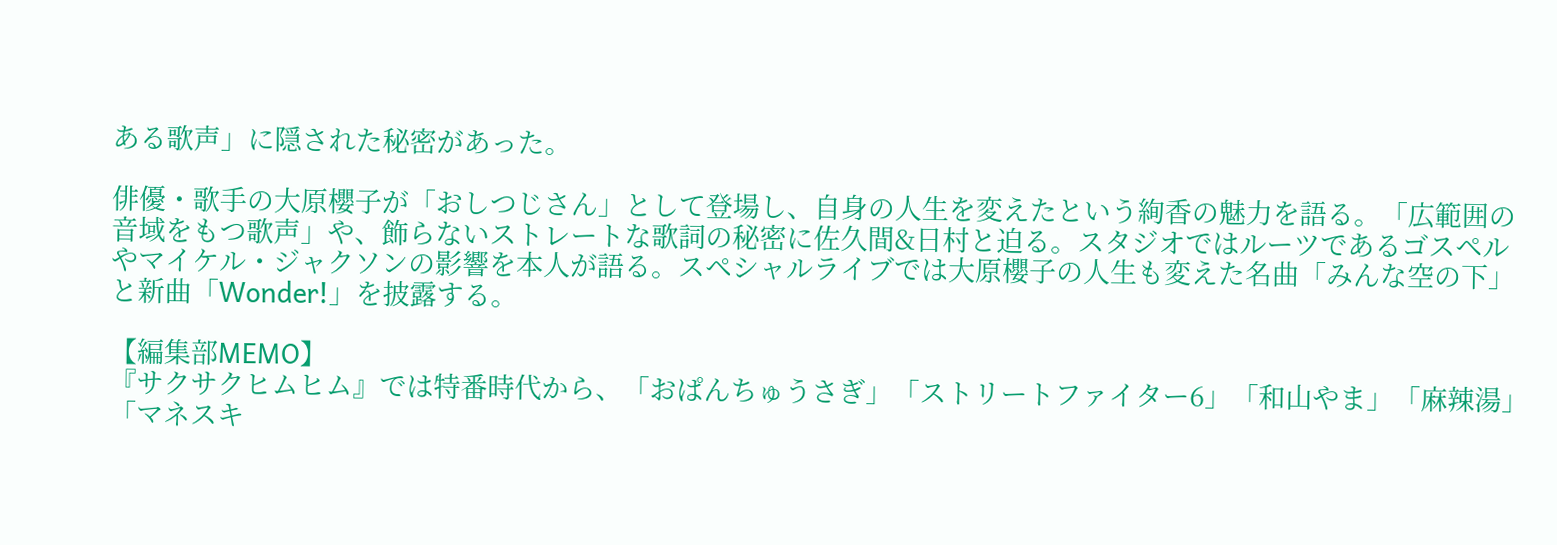ある歌声」に隠された秘密があった。

俳優・歌手の大原櫻子が「おしつじさん」として登場し、自身の人生を変えたという絢香の魅力を語る。「広範囲の音域をもつ歌声」や、飾らないストレートな歌詞の秘密に佐久間&日村と迫る。スタジオではルーツであるゴスペルやマイケル・ジャクソンの影響を本人が語る。スペシャルライブでは大原櫻子の人生も変えた名曲「みんな空の下」と新曲「Wonder!」を披露する。

【編集部MEMO】
『サクサクヒムヒム』では特番時代から、「おぱんちゅうさぎ」「ストリートファイター6」「和山やま」「麻辣湯」「マネスキ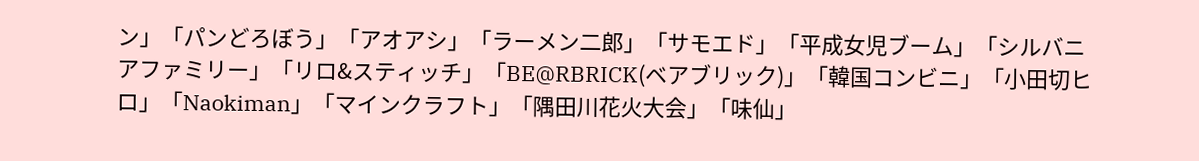ン」「パンどろぼう」「アオアシ」「ラーメン二郎」「サモエド」「平成女児ブーム」「シルバニアファミリー」「リロ&スティッチ」「BE@RBRICK(ベアブリック)」「韓国コンビニ」「小田切ヒロ」「Naokiman」「マインクラフト」「隅田川花火大会」「味仙」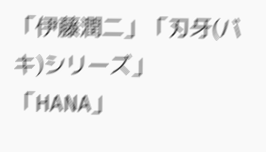「伊藤潤二」「刃牙(バキ)シリーズ」「HANA」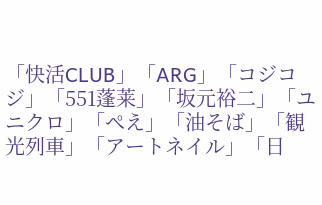「快活CLUB」「ARG」「コジコジ」「551蓬莱」「坂元裕二」「ユニクロ」「ぺえ」「油そば」「観光列車」「アートネイル」「日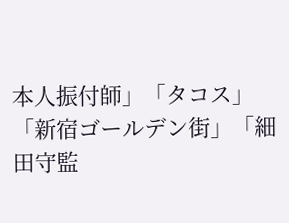本人振付師」「タコス」「新宿ゴールデン街」「細田守監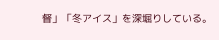督」「冬アイス」を深堀りしている。